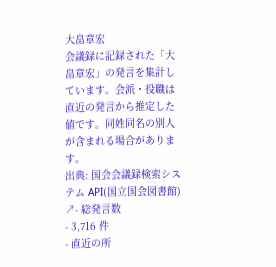大畠章宏
会議録に記録された「大畠章宏」の発言を集計しています。会派・役職は直近の発言から推定した値です。同姓同名の別人が含まれる場合があります。
出典: 国会会議録検索システム API(国立国会図書館) ↗- 総発言数
- 3,716 件
- 直近の所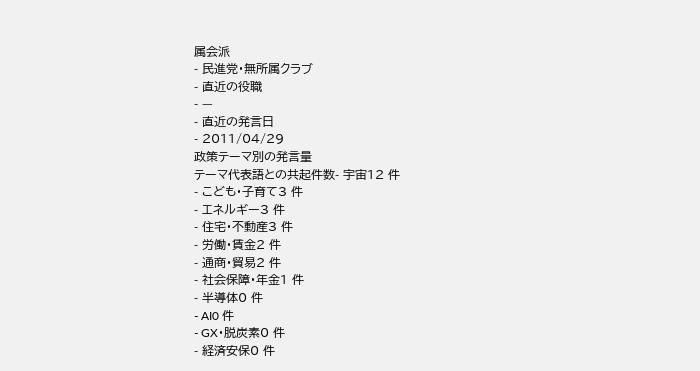属会派
- 民進党・無所属クラブ
- 直近の役職
- —
- 直近の発言日
- 2011/04/29
政策テーマ別の発言量
テーマ代表語との共起件数- 宇宙12 件
- こども・子育て3 件
- エネルギー3 件
- 住宅・不動産3 件
- 労働・賃金2 件
- 通商・貿易2 件
- 社会保障・年金1 件
- 半導体0 件
- AI0 件
- GX・脱炭素0 件
- 経済安保0 件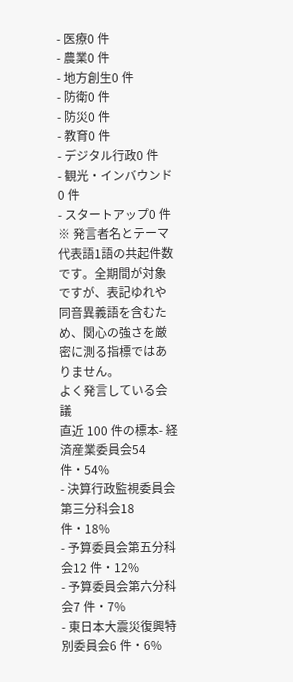- 医療0 件
- 農業0 件
- 地方創生0 件
- 防衛0 件
- 防災0 件
- 教育0 件
- デジタル行政0 件
- 観光・インバウンド0 件
- スタートアップ0 件
※ 発言者名とテーマ代表語1語の共起件数です。全期間が対象ですが、表記ゆれや 同音異義語を含むため、関心の強さを厳密に測る指標ではありません。
よく発言している会議
直近 100 件の標本- 経済産業委員会54 件・54%
- 決算行政監視委員会第三分科会18 件・18%
- 予算委員会第五分科会12 件・12%
- 予算委員会第六分科会7 件・7%
- 東日本大震災復興特別委員会6 件・6%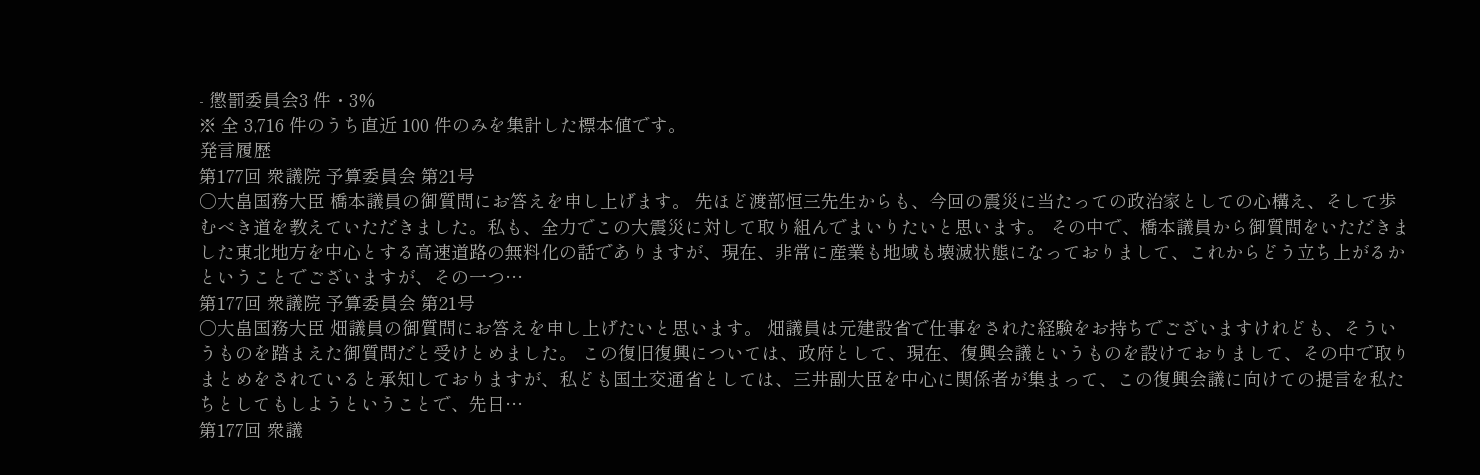- 懲罰委員会3 件・3%
※ 全 3,716 件のうち直近 100 件のみを集計した標本値です。
発言履歴
第177回 衆議院 予算委員会 第21号
○大畠国務大臣 橋本議員の御質問にお答えを申し上げます。 先ほど渡部恒三先生からも、今回の震災に当たっての政治家としての心構え、そして歩むべき道を教えていただきました。私も、全力でこの大震災に対して取り組んでまいりたいと思います。 その中で、橋本議員から御質問をいただきました東北地方を中心とする高速道路の無料化の話でありますが、現在、非常に産業も地域も壊滅状態になっておりまして、これからどう立ち上がるかということでございますが、その一つ…
第177回 衆議院 予算委員会 第21号
○大畠国務大臣 畑議員の御質問にお答えを申し上げたいと思います。 畑議員は元建設省で仕事をされた経験をお持ちでございますけれども、そういうものを踏まえた御質問だと受けとめました。 この復旧復興については、政府として、現在、復興会議というものを設けておりまして、その中で取りまとめをされていると承知しておりますが、私ども国土交通省としては、三井副大臣を中心に関係者が集まって、この復興会議に向けての提言を私たちとしてもしようということで、先日…
第177回 衆議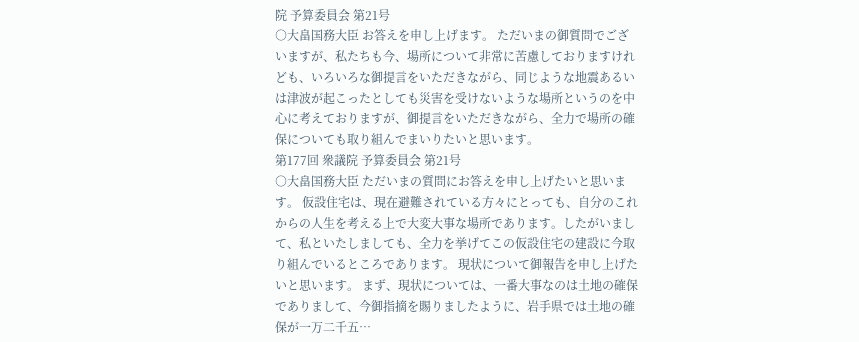院 予算委員会 第21号
○大畠国務大臣 お答えを申し上げます。 ただいまの御質問でございますが、私たちも今、場所について非常に苦慮しておりますけれども、いろいろな御提言をいただきながら、同じような地震あるいは津波が起こったとしても災害を受けないような場所というのを中心に考えておりますが、御提言をいただきながら、全力で場所の確保についても取り組んでまいりたいと思います。
第177回 衆議院 予算委員会 第21号
○大畠国務大臣 ただいまの質問にお答えを申し上げたいと思います。 仮設住宅は、現在避難されている方々にとっても、自分のこれからの人生を考える上で大変大事な場所であります。したがいまして、私といたしましても、全力を挙げてこの仮設住宅の建設に今取り組んでいるところであります。 現状について御報告を申し上げたいと思います。 まず、現状については、一番大事なのは土地の確保でありまして、今御指摘を賜りましたように、岩手県では土地の確保が一万二千五…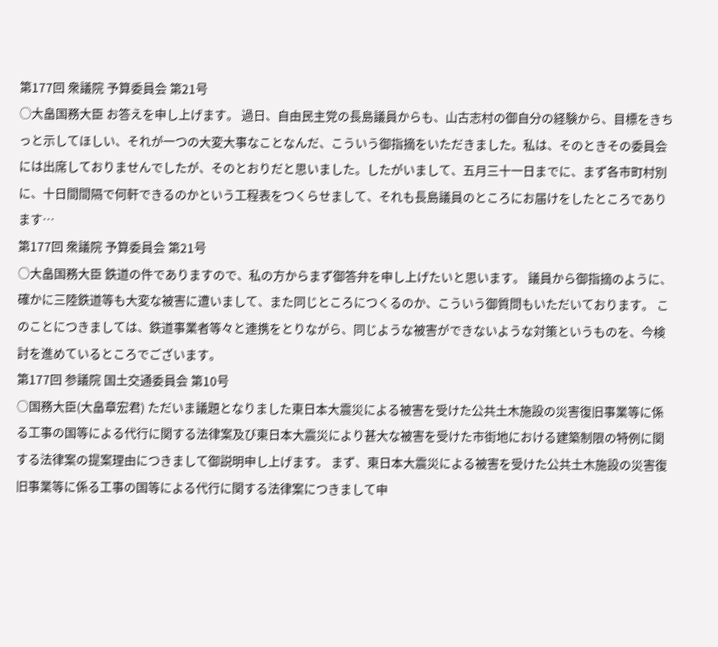第177回 衆議院 予算委員会 第21号
○大畠国務大臣 お答えを申し上げます。 過日、自由民主党の長島議員からも、山古志村の御自分の経験から、目標をきちっと示してほしい、それが一つの大変大事なことなんだ、こういう御指摘をいただきました。私は、そのときその委員会には出席しておりませんでしたが、そのとおりだと思いました。したがいまして、五月三十一日までに、まず各市町村別に、十日間間隔で何軒できるのかという工程表をつくらせまして、それも長島議員のところにお届けをしたところであります…
第177回 衆議院 予算委員会 第21号
○大畠国務大臣 鉄道の件でありますので、私の方からまず御答弁を申し上げたいと思います。 議員から御指摘のように、確かに三陸鉄道等も大変な被害に遭いまして、また同じところにつくるのか、こういう御質問もいただいております。 このことにつきましては、鉄道事業者等々と連携をとりながら、同じような被害ができないような対策というものを、今検討を進めているところでございます。
第177回 参議院 国土交通委員会 第10号
○国務大臣(大畠章宏君) ただいま議題となりました東日本大震災による被害を受けた公共土木施設の災害復旧事業等に係る工事の国等による代行に関する法律案及び東日本大震災により甚大な被害を受けた市街地における建築制限の特例に関する法律案の提案理由につきまして御説明申し上げます。 まず、東日本大震災による被害を受けた公共土木施設の災害復旧事業等に係る工事の国等による代行に関する法律案につきまして申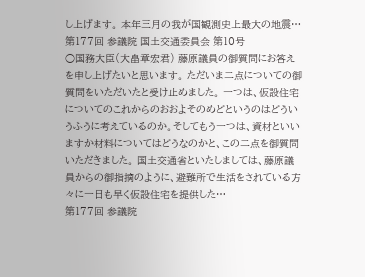し上げます。 本年三月の我が国観測史上最大の地震…
第177回 参議院 国土交通委員会 第10号
○国務大臣(大畠章宏君) 藤原議員の御質問にお答えを申し上げたいと思います。 ただいま二点についての御質問をいただいたと受け止めました。 一つは、仮設住宅についてのこれからのおおよそのめどというのはどういうふうに考えているのか。そしてもう一つは、資材といいますか材料についてはどうなのかと、この二点を御質問いただきました。 国土交通省といたしましては、藤原議員からの御指摘のように、避難所で生活をされている方々に一日も早く仮設住宅を提供した…
第177回 参議院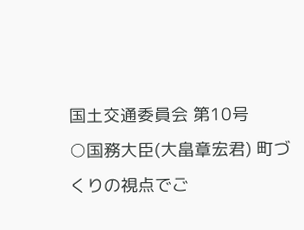国土交通委員会 第10号
○国務大臣(大畠章宏君) 町づくりの視点でご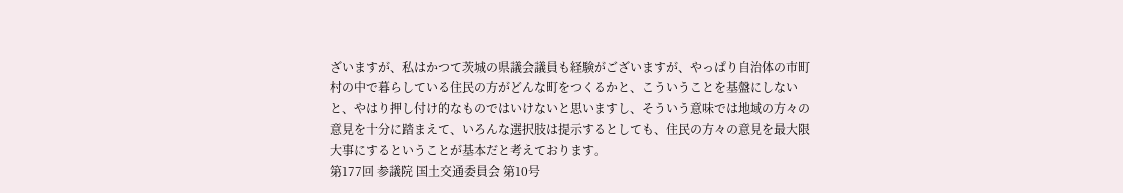ざいますが、私はかつて茨城の県議会議員も経験がございますが、やっぱり自治体の市町村の中で暮らしている住民の方がどんな町をつくるかと、こういうことを基盤にしないと、やはり押し付け的なものではいけないと思いますし、そういう意味では地域の方々の意見を十分に踏まえて、いろんな選択肢は提示するとしても、住民の方々の意見を最大限大事にするということが基本だと考えております。
第177回 参議院 国土交通委員会 第10号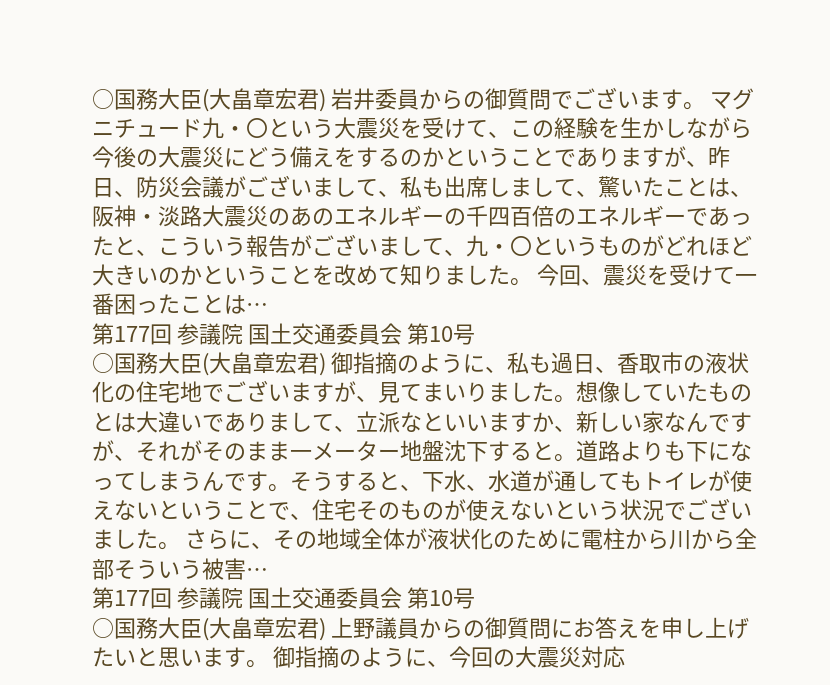○国務大臣(大畠章宏君) 岩井委員からの御質問でございます。 マグニチュード九・〇という大震災を受けて、この経験を生かしながら今後の大震災にどう備えをするのかということでありますが、昨日、防災会議がございまして、私も出席しまして、驚いたことは、阪神・淡路大震災のあのエネルギーの千四百倍のエネルギーであったと、こういう報告がございまして、九・〇というものがどれほど大きいのかということを改めて知りました。 今回、震災を受けて一番困ったことは…
第177回 参議院 国土交通委員会 第10号
○国務大臣(大畠章宏君) 御指摘のように、私も過日、香取市の液状化の住宅地でございますが、見てまいりました。想像していたものとは大違いでありまして、立派なといいますか、新しい家なんですが、それがそのまま一メーター地盤沈下すると。道路よりも下になってしまうんです。そうすると、下水、水道が通してもトイレが使えないということで、住宅そのものが使えないという状況でございました。 さらに、その地域全体が液状化のために電柱から川から全部そういう被害…
第177回 参議院 国土交通委員会 第10号
○国務大臣(大畠章宏君) 上野議員からの御質問にお答えを申し上げたいと思います。 御指摘のように、今回の大震災対応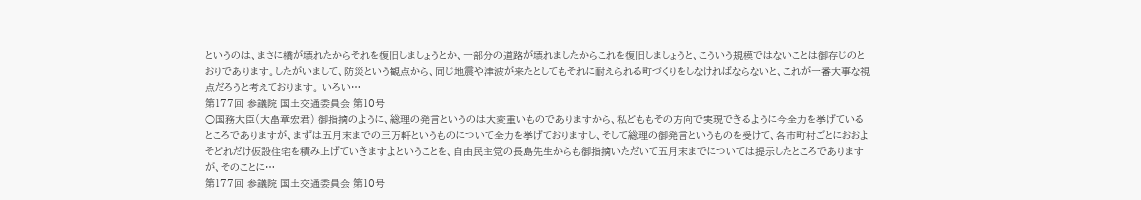というのは、まさに橋が壊れたからそれを復旧しましょうとか、一部分の道路が壊れましたからこれを復旧しましょうと、こういう規模ではないことは御存じのとおりであります。したがいまして、防災という観点から、同じ地震や津波が来たとしてもそれに耐えられる町づくりをしなければならないと、これが一番大事な視点だろうと考えております。 いろい…
第177回 参議院 国土交通委員会 第10号
○国務大臣(大畠章宏君) 御指摘のように、総理の発言というのは大変重いものでありますから、私どももその方向で実現できるように今全力を挙げているところでありますが、まずは五月末までの三万軒というものについて全力を挙げておりますし、そして総理の御発言というものを受けて、各市町村ごとにおおよそどれだけ仮設住宅を積み上げていきますよということを、自由民主党の長島先生からも御指摘いただいて五月末までについては提示したところでありますが、そのことに…
第177回 参議院 国土交通委員会 第10号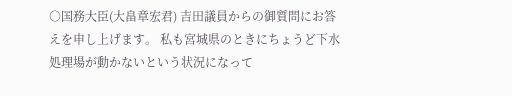○国務大臣(大畠章宏君) 吉田議員からの御質問にお答えを申し上げます。 私も宮城県のときにちょうど下水処理場が動かないという状況になって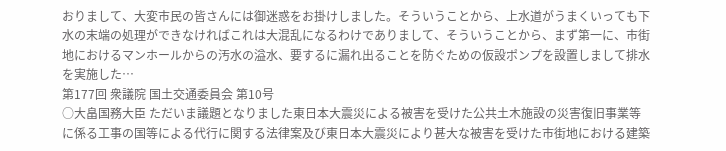おりまして、大変市民の皆さんには御迷惑をお掛けしました。そういうことから、上水道がうまくいっても下水の末端の処理ができなければこれは大混乱になるわけでありまして、そういうことから、まず第一に、市街地におけるマンホールからの汚水の溢水、要するに漏れ出ることを防ぐための仮設ポンプを設置しまして排水を実施した…
第177回 衆議院 国土交通委員会 第10号
○大畠国務大臣 ただいま議題となりました東日本大震災による被害を受けた公共土木施設の災害復旧事業等に係る工事の国等による代行に関する法律案及び東日本大震災により甚大な被害を受けた市街地における建築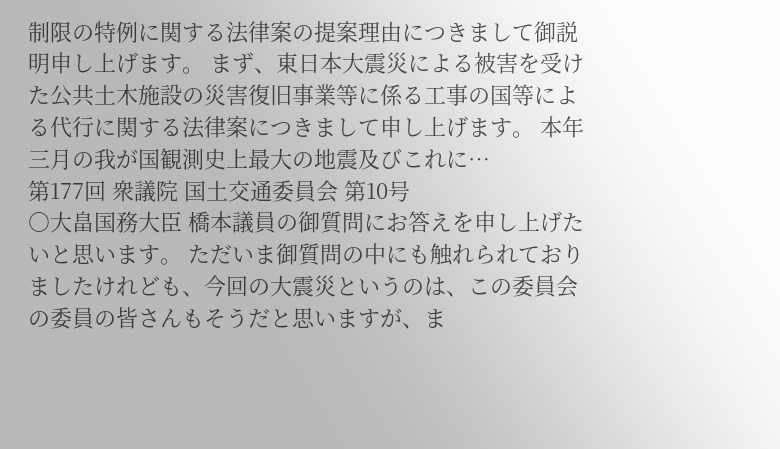制限の特例に関する法律案の提案理由につきまして御説明申し上げます。 まず、東日本大震災による被害を受けた公共土木施設の災害復旧事業等に係る工事の国等による代行に関する法律案につきまして申し上げます。 本年三月の我が国観測史上最大の地震及びこれに…
第177回 衆議院 国土交通委員会 第10号
○大畠国務大臣 橋本議員の御質問にお答えを申し上げたいと思います。 ただいま御質問の中にも触れられておりましたけれども、今回の大震災というのは、この委員会の委員の皆さんもそうだと思いますが、ま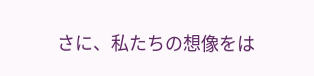さに、私たちの想像をは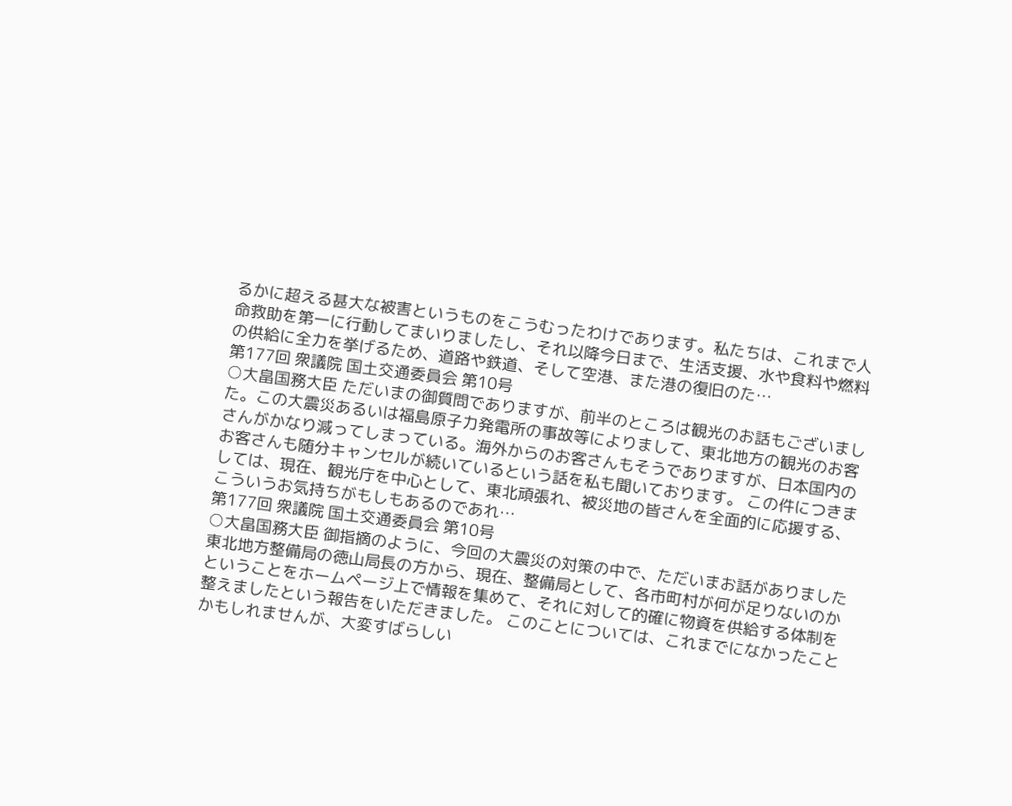るかに超える甚大な被害というものをこうむったわけであります。私たちは、これまで人命救助を第一に行動してまいりましたし、それ以降今日まで、生活支援、水や食料や燃料の供給に全力を挙げるため、道路や鉄道、そして空港、また港の復旧のた…
第177回 衆議院 国土交通委員会 第10号
○大畠国務大臣 ただいまの御質問でありますが、前半のところは観光のお話もございました。この大震災あるいは福島原子力発電所の事故等によりまして、東北地方の観光のお客さんがかなり減ってしまっている。海外からのお客さんもそうでありますが、日本国内のお客さんも随分キャンセルが続いているという話を私も聞いております。 この件につきましては、現在、観光庁を中心として、東北頑張れ、被災地の皆さんを全面的に応援する、こういうお気持ちがもしもあるのであれ…
第177回 衆議院 国土交通委員会 第10号
○大畠国務大臣 御指摘のように、今回の大震災の対策の中で、ただいまお話がありました東北地方整備局の徳山局長の方から、現在、整備局として、各市町村が何が足りないのかということをホームページ上で情報を集めて、それに対して的確に物資を供給する体制を整えましたという報告をいただきました。 このことについては、これまでになかったことかもしれませんが、大変すばらしい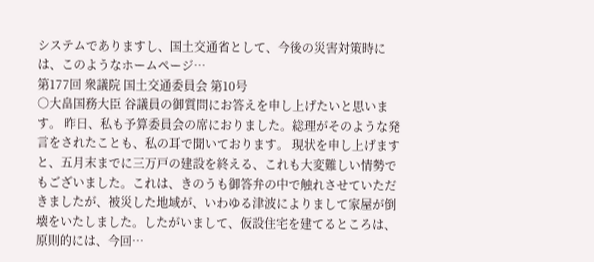システムでありますし、国土交通省として、今後の災害対策時には、このようなホームページ…
第177回 衆議院 国土交通委員会 第10号
○大畠国務大臣 谷議員の御質問にお答えを申し上げたいと思います。 昨日、私も予算委員会の席におりました。総理がそのような発言をされたことも、私の耳で聞いております。 現状を申し上げますと、五月末までに三万戸の建設を終える、これも大変難しい情勢でもございました。これは、きのうも御答弁の中で触れさせていただきましたが、被災した地域が、いわゆる津波によりまして家屋が倒壊をいたしました。したがいまして、仮設住宅を建てるところは、原則的には、今回…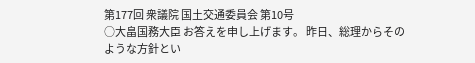第177回 衆議院 国土交通委員会 第10号
○大畠国務大臣 お答えを申し上げます。 昨日、総理からそのような方針とい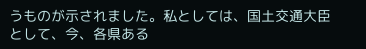うものが示されました。私としては、国土交通大臣として、今、各県ある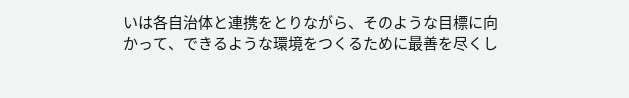いは各自治体と連携をとりながら、そのような目標に向かって、できるような環境をつくるために最善を尽くし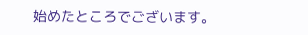始めたところでございます。